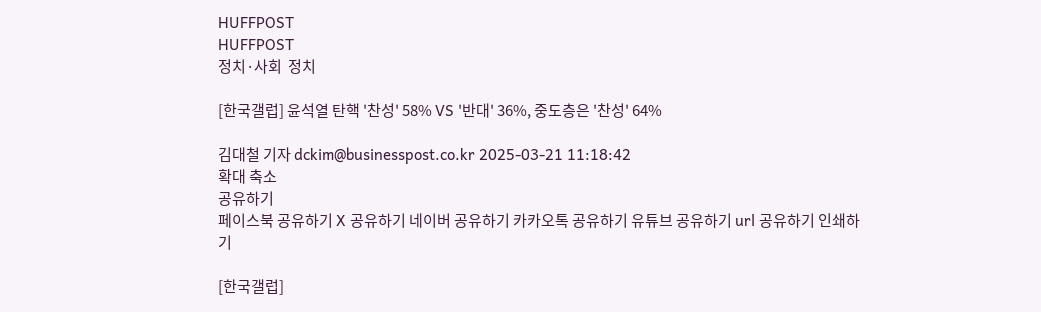HUFFPOST
HUFFPOST
정치·사회  정치

[한국갤럽] 윤석열 탄핵 '찬성' 58% VS '반대' 36%, 중도층은 '찬성' 64%

김대철 기자 dckim@businesspost.co.kr 2025-03-21 11:18:42
확대 축소
공유하기
페이스북 공유하기 X 공유하기 네이버 공유하기 카카오톡 공유하기 유튜브 공유하기 url 공유하기 인쇄하기

[한국갤럽]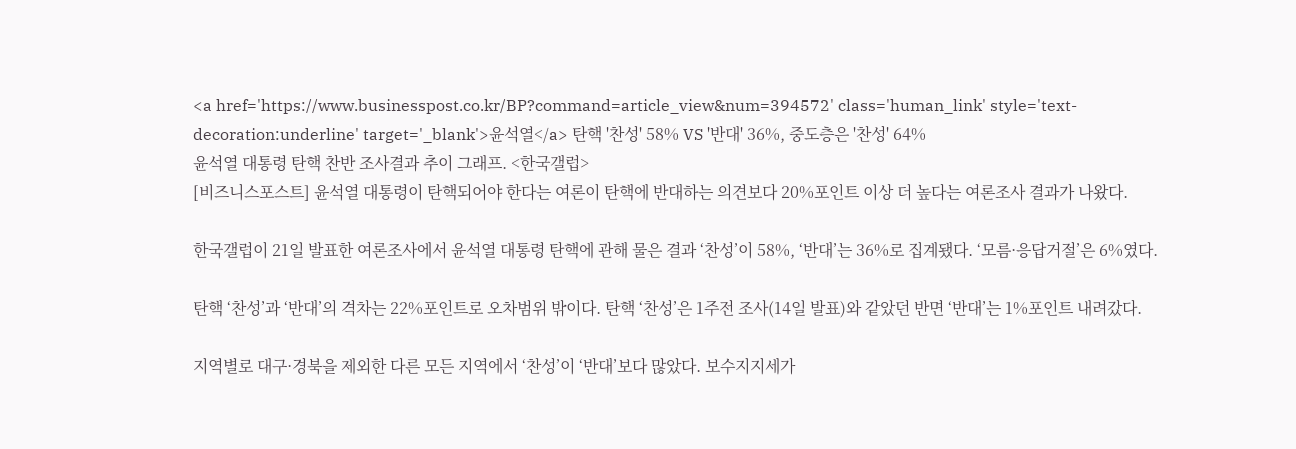<a href='https://www.businesspost.co.kr/BP?command=article_view&num=394572' class='human_link' style='text-decoration:underline' target='_blank'>윤석열</a> 탄핵 '찬성' 58% VS '반대' 36%, 중도층은 '찬성' 64%
윤석열 대통령 탄핵 찬반 조사결과 추이 그래프. <한국갤럽>
[비즈니스포스트] 윤석열 대통령이 탄핵되어야 한다는 여론이 탄핵에 반대하는 의견보다 20%포인트 이상 더 높다는 여론조사 결과가 나왔다.

한국갤럽이 21일 발표한 여론조사에서 윤석열 대통령 탄핵에 관해 물은 결과 ‘찬성’이 58%, ‘반대’는 36%로 집계됐다. ‘모름·응답거절’은 6%였다.

탄핵 ‘찬성’과 ‘반대’의 격차는 22%포인트로 오차범위 밖이다. 탄핵 ‘찬성’은 1주전 조사(14일 발표)와 같았던 반면 ‘반대’는 1%포인트 내려갔다.

지역별로 대구·경북을 제외한 다른 모든 지역에서 ‘찬성’이 ‘반대’보다 많았다. 보수지지세가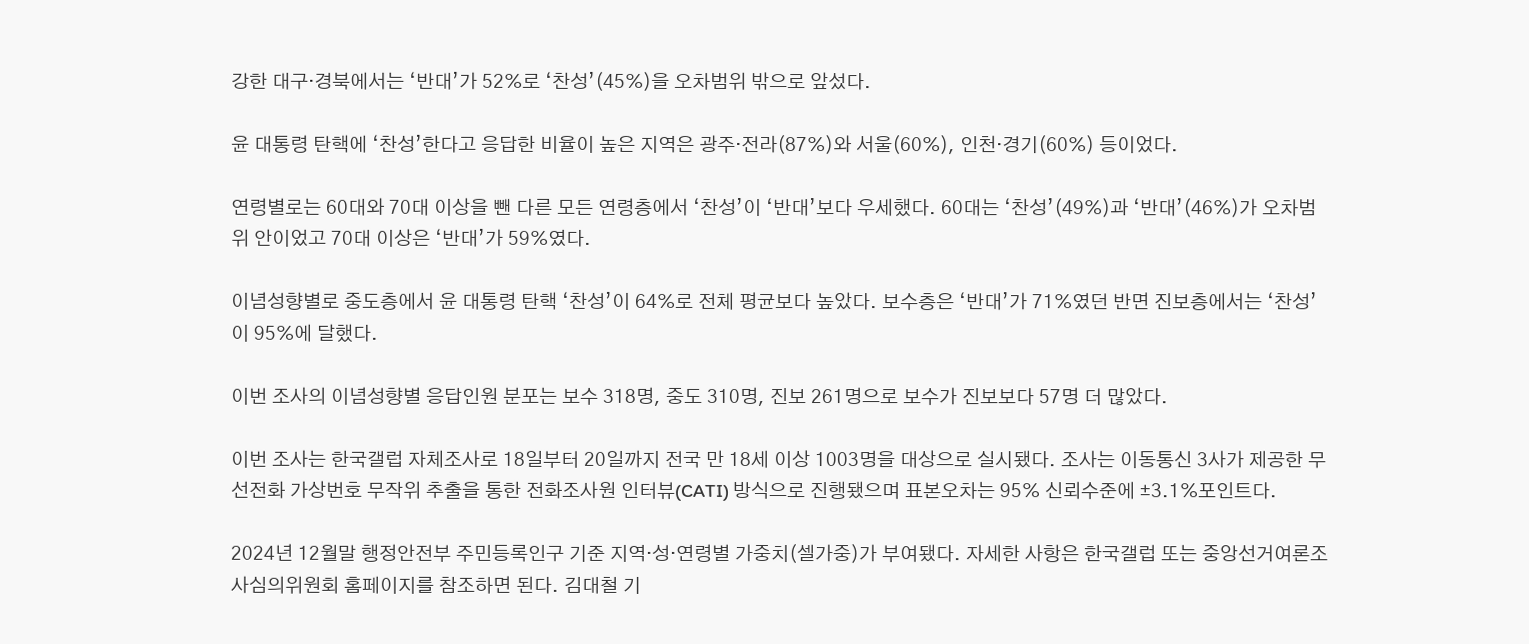강한 대구·경북에서는 ‘반대’가 52%로 ‘찬성’(45%)을 오차범위 밖으로 앞섰다.

윤 대통령 탄핵에 ‘찬성’한다고 응답한 비율이 높은 지역은 광주·전라(87%)와 서울(60%), 인천·경기(60%) 등이었다.

연령별로는 60대와 70대 이상을 뺀 다른 모든 연령층에서 ‘찬성’이 ‘반대’보다 우세했다. 60대는 ‘찬성’(49%)과 ‘반대’(46%)가 오차범위 안이었고 70대 이상은 ‘반대’가 59%였다.

이념성향별로 중도층에서 윤 대통령 탄핵 ‘찬성’이 64%로 전체 평균보다 높았다. 보수층은 ‘반대’가 71%였던 반면 진보층에서는 ‘찬성’이 95%에 달했다.

이번 조사의 이념성향별 응답인원 분포는 보수 318명, 중도 310명, 진보 261명으로 보수가 진보보다 57명 더 많았다.

이번 조사는 한국갤럽 자체조사로 18일부터 20일까지 전국 만 18세 이상 1003명을 대상으로 실시됐다. 조사는 이동통신 3사가 제공한 무선전화 가상번호 무작위 추출을 통한 전화조사원 인터뷰(CATI) 방식으로 진행됐으며 표본오차는 95% 신뢰수준에 ±3.1%포인트다.

2024년 12월말 행정안전부 주민등록인구 기준 지역·성·연령별 가중치(셀가중)가 부여됐다. 자세한 사항은 한국갤럽 또는 중앙선거여론조사심의위원회 홈페이지를 참조하면 된다. 김대철 기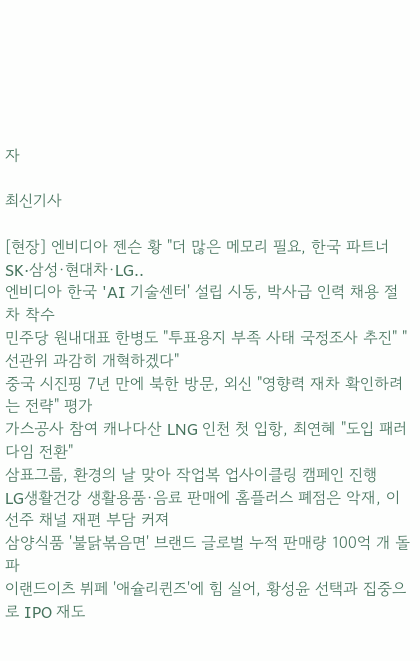자

최신기사

[현장] 엔비디아 젠슨 황 "더 많은 메모리 필요, 한국 파트너 SK·삼성·현대차·LG..
엔비디아 한국 'AI 기술센터' 설립 시동, 박사급 인력 채용 절차 착수
민주당 원내대표 한병도 "투표용지 부족 사태 국정조사 추진" "선관위 과감히 개혁하겠다"
중국 시진핑 7년 만에 북한 방문, 외신 "영향력 재차 확인하려는 전략" 평가
가스공사 참여 캐나다산 LNG 인천 첫 입항, 최연혜 "도입 패러다임 전환"
삼표그룹, 환경의 날 맞아 작업복 업사이클링 캠페인 진행
LG생활건강 생활용품·음료 판매에 홈플러스 폐점은 악재, 이선주 채널 재편 부담 커져
삼양식품 '불닭볶음면' 브랜드 글로벌 누적 판매량 100억 개 돌파
이랜드이츠 뷔페 '애슐리퀸즈'에 힘 실어, 황성윤 선택과 집중으로 IPO 재도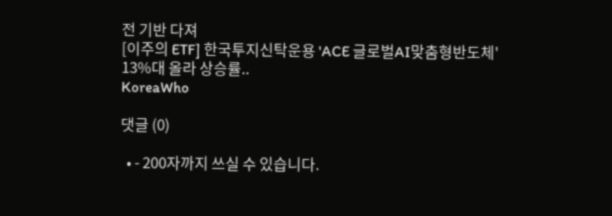전 기반 다져
[이주의 ETF] 한국투지신탁운용 'ACE 글로벌AI맞춤형반도체' 13%대 올라 상승률..
KoreaWho

댓글 (0)

  • - 200자까지 쓰실 수 있습니다.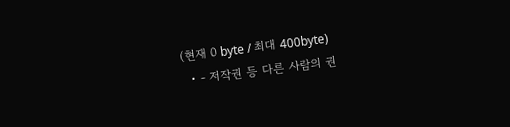(현재 0 byte / 최대 400byte)
  • - 저작권 등 다른 사람의 권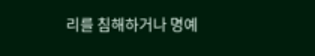리를 침해하거나 명예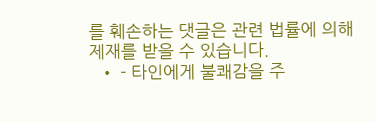를 훼손하는 댓글은 관련 법률에 의해 제재를 받을 수 있습니다.
  • - 타인에게 불쾌감을 주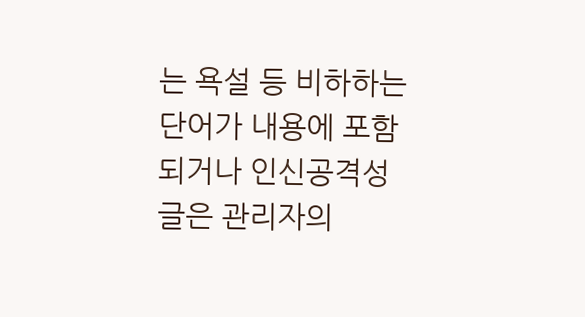는 욕설 등 비하하는 단어가 내용에 포함되거나 인신공격성 글은 관리자의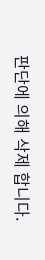판단에 의해 삭제 합니다.